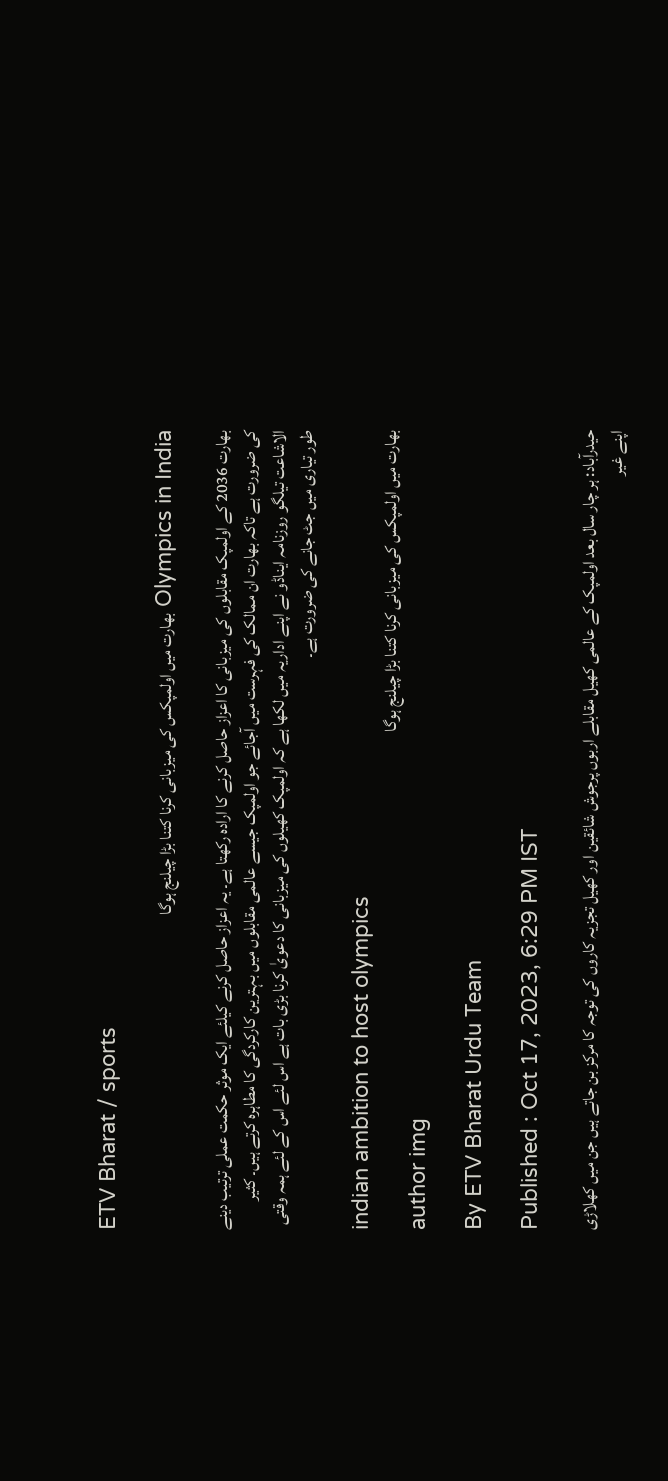ETV Bharat / sports

Olympics in India بھارت میں اولمپکس کی میزبانی کرنا کتنا بڑا چیلنج ہوگا

بھارت 2036 کے اولمپک مقابلوں کی میزبانی کا اعزاز حاصل کرنے کا ارادہ رکھتا ہے۔ یہ اعزاز حاصل کرنے کیلئے ایک موثر حکمت عملی ترتیب دینے کی ضرورت ہے تاکہ بھارت ان ممالک کی فہرست میں آجائے جو اولمپک جیسے عالمی مقابلوں میں بہترین کارکردگی کا مطاہرہ کرتے ہیں۔ کثیر الاشاعت تیلگو روزنامہ ایناڈو نے اپنے اداریہ میں لکھا ہے کہ اولمپک کھیلوں کی میزبانی کا دعویٰ کرنا بڑی بات ہے اس لئے اس کے لئے ہمہ وقتی طور تیاری میں جٹ جانے کی ضرورت ہے۔

indian ambition to host olympics
بھارت میں اولمپکس کی میزبانی کرنا کتنا بڑا چیلنج ہوگا
author img

By ETV Bharat Urdu Team

Published : Oct 17, 2023, 6:29 PM IST

حیدرآباد: ہر چار سال بعد اولمپک کے عالمی کھیل مقابلے اربوں پرجوش شائقین اور کھیل تجزیہ کاروں کی توجہ کا مرکز بن جاتے ہیں جن میں کھلاڑی اپنے غیر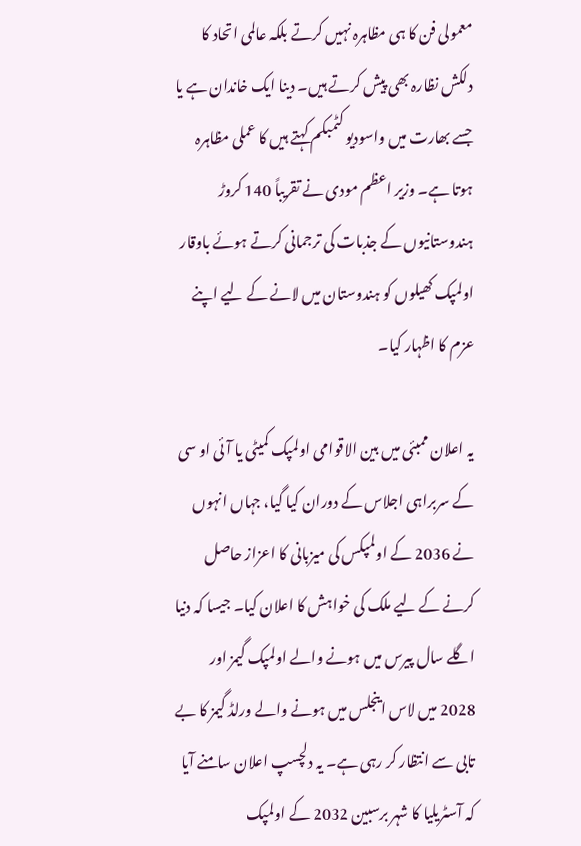معمولی فن کا ہی مظاہرہ نہیں کرتے بلکہ عالمی اتحاد کا دلکش نظارہ بھی پیش کرتے ہیں۔ دینا ایک خاندان ہے یا جسے بھارت میں واسودیو کٹمبکم کہتے ہیں کا عملی مظاہرہ ہوتا ہے۔ وزیر اعظم مودی نے تقریباً 140 کروڑ ہندوستانیوں کے جذبات کی ترجمانی کرتے ہوئے باوقار اولمپک کھیلوں کو ہندوستان میں لانے کے لیے اپنے عزم کا اظہار کیا۔

یہ اعلان ممبئی میں بین الاقوامی اولمپک کمیٹی یا آئی او سی کے سربراہی اجلاس کے دوران کیا گیا، جہاں انہوں نے 2036 کے اولمپکس کی میزبانی کا اعزاز حاصل کرنے کے لیے ملک کی خواہش کا اعلان کیا۔ جیسا کہ دنیا اگلے سال پیرس میں ہونے والے اولمپک گیمز اور 2028 میں لاس اینجلس میں ہونے والے ورلڈ گیمز کا بے تابی سے انتظار کر رہی ہے۔ یہ دلچسپ اعلان سامنے آیا کہ آسٹریلیا کا شہر برسبین 2032 کے اولمپک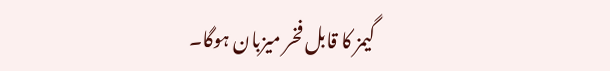گیمز کا قابل فخر میزبان ہوگا۔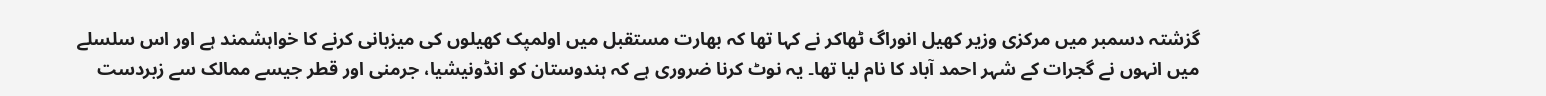گزشتہ دسمبر میں مرکزی وزیر کھیل انوراگ ٹھاکر نے کہا تھا کہ بھارت مستقبل میں اولمپک کھیلوں کی میزبانی کرنے کا خواہشمند ہے اور اس سلسلے میں انہوں نے گجرات کے شہر احمد آباد کا نام لیا تھا۔ یہ نوٹ کرنا ضروری ہے کہ ہندوستان کو انڈونیشیا، جرمنی اور قطر جیسے ممالک سے زبردست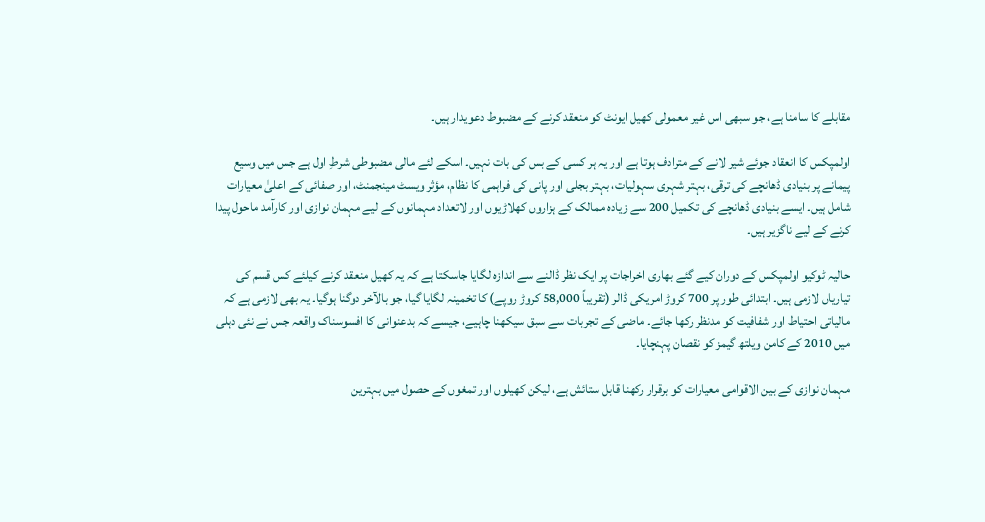مقابلے کا سامنا ہے، جو سبھی اس غیر معمولی کھیل ایونٹ کو منعقد کرنے کے مضبوط دعویدار ہیں۔

اولمپکس کا انعقاد جوئے شیر لانے کے مترادف ہوتا ہے اور یہ ہر کسی کے بس کی بات نہیں۔ اسکے لئے مالی مضبوطی شرطِ اول ہے جس میں وسیع پیمانے پر بنیادی ڈھانچے کی ترقی، بہتر شہری سہولیات، بہتر بجلی اور پانی کی فراہمی کا نظام، مؤثر ویسٹ مینجمنٹ، اور صفائی کے اعلیٰ معیارات شامل ہیں۔ ایسے بنیادی ڈھانچے کی تکمیل 200 سے زیادہ ممالک کے ہزاروں کھلاڑیوں اور لاتعداد مہمانوں کے لیے مہمان نوازی اور کارآمد ماحول پیدا کرنے کے لیے ناگزیر ہیں۔

حالیہ ٹوکیو اولمپکس کے دوران کیے گئے بھاری اخراجات پر ایک نظر ڈالنے سے اندازہ لگایا جاسکتا ہے کہ یہ کھیل منعقد کرنے کیلئے کس قسم کی تیاریاں لازمی ہیں۔ ابتدائی طور پر 700 کروڑ امریکی ڈالر (تقریباً 58,000 کروڑ روپے) کا تخمینہ لگایا گیا، جو بالآخر دوگنا ہوگیا۔ یہ بھی لازمی ہے کہ مالیاتی احتیاط اور شفافیت کو مدنظر رکھا جائے۔ ماضی کے تجربات سے سبق سیکھنا چاہیے، جیسے کہ بدعنوانی کا افسوسناک واقعہ جس نے نئی دہلی میں 2010 کے کامن ویلتھ گیمز کو نقصان پہنچایا۔

مہمان نوازی کے بین الاقوامی معیارات کو برقرار رکھنا قابل ستائش ہے، لیکن کھیلوں اور تمغوں کے حصول میں بہترین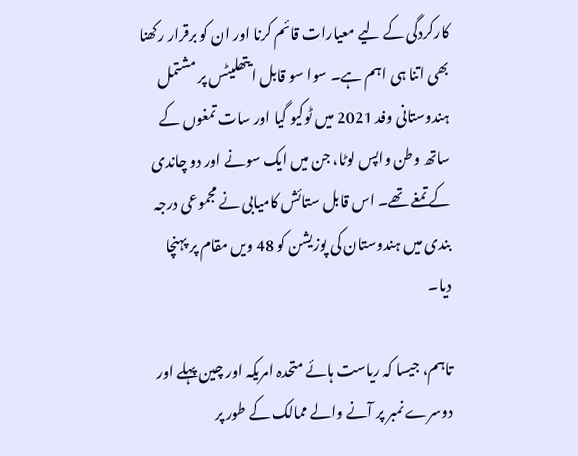کارکردگی کے لیے معیارات قائم کرنا اور ان کو برقرار رکھنا بھی اتنا ہی اہم ہے۔ سوا سو قابل ایتھلیٹس پر مشتمل ہندوستانی وفد 2021 میں ٹوکیو گیا اور سات تمغوں کے ساتھ وطن واپس لوٹا، جن میں ایک سونے اور دو چاندی کے تمغے تھے۔ اس قابل ستائش کامیابی نے مجموعی درجہ بندی میں ہندوستان کی پوزیشن کو 48 ویں مقام پر پہنچا دیا۔

تاہم، جیسا کہ ریاست ہائے متحدہ امریکہ اور چین پہلے اور دوسرے نمبر پر آنے والے ممالک کے طور پر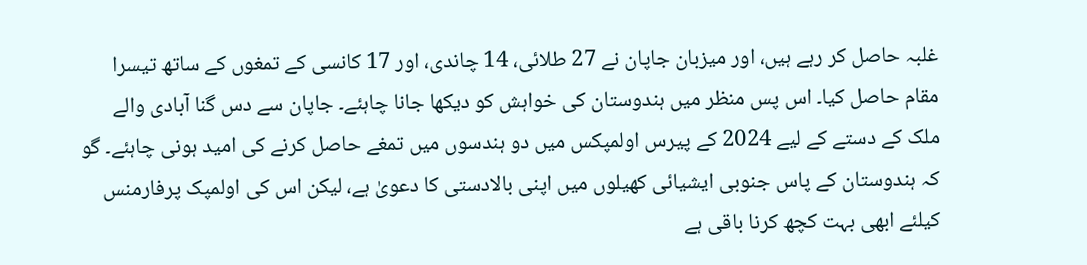غلبہ حاصل کر رہے ہیں، اور میزبان جاپان نے 27 طلائی، 14 چاندی، اور 17 کانسی کے تمغوں کے ساتھ تیسرا مقام حاصل کیا۔ اس پس منظر میں ہندوستان کی خواہش کو دیکھا جانا چاہئے۔ جاپان سے دس گنا آبادی والے ملک کے دستے کے لیے 2024 کے پیرس اولمپکس میں دو ہندسوں میں تمغے حاصل کرنے کی امید ہونی چاہئے۔ گو کہ ہندوستان کے پاس جنوبی ایشیائی کھیلوں میں اپنی بالادستی کا دعویٰ ہے، لیکن اس کی اولمپک پرفارمنس کیلئے ابھی بہت کچھ کرنا باقی ہے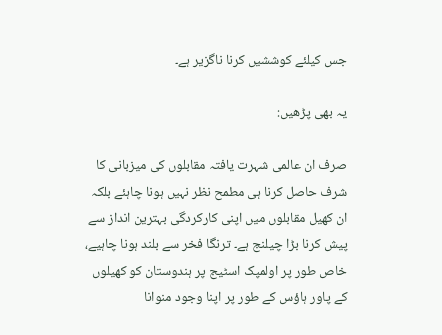جس کیلئے کوششیں کرنا ناگزیر ہے۔

یہ بھی پڑھیں:

صرف ان عالمی شہرت یافتہ مقابلوں کی میزبانی کا شرف حاصل کرنا ہی مطمح نظر نہیں ہونا چاہئے بلکہ ان کھیل مقابلوں میں اپنی کارکردگی بہترین انداز سے پیش کرنا بڑا چیلنج ہے۔ ترنگا فخر سے بلند ہونا چاہیے، خاص طور پر اولمپک اسٹیج پر ہندوستان کو کھیلوں کے پاور ہاؤس کے طور پر اپنا وجود منوانا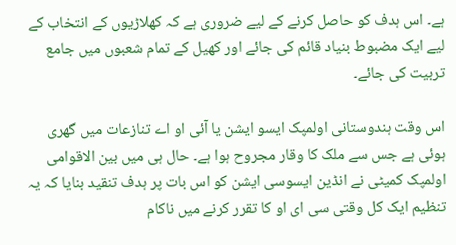ہے۔ اس ہدف کو حاصل کرنے کے لیے ضروری ہے کہ کھلاڑیوں کے انتخاب کے لیے ایک مضبوط بنیاد قائم کی جائے اور کھیل کے تمام شعبوں میں جامع تربیت کی جائے۔

اس وقت ہندوستانی اولمپک ایسو ایشن یا آئی او اے تنازعات میں گھری ہوئی ہے جس سے ملک کا وقار مجروح ہوا ہے۔ حال ہی میں بین الاقوامی اولمپک کمیٹی نے انڈین ایسوسی ایشن کو اس بات پر ہدف تنقید بنایا کہ یہ تنظیم ایک کل وقتی سی ای او کا تقرر کرنے میں ناکام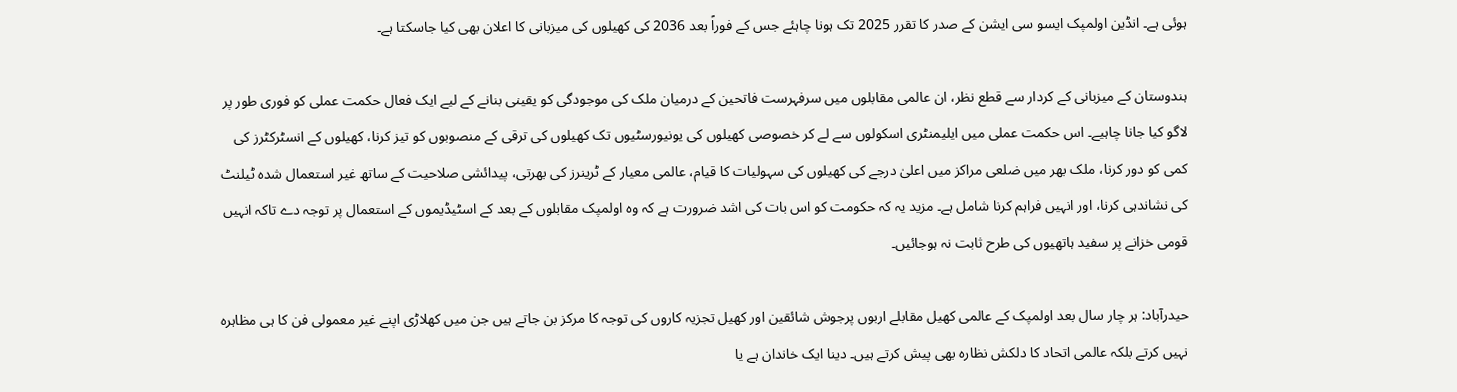ہوئی ہے۔ انڈین اولمپک ایسو سی ایشن کے صدر کا تقرر 2025 تک ہونا چاہئے جس کے فوراً بعد 2036 کی کھیلوں کی میزبانی کا اعلان بھی کیا جاسکتا ہے۔

ہندوستان کے میزبانی کے کردار سے قطع نظر، ان عالمی مقابلوں میں سرفہرست فاتحین کے درمیان ملک کی موجودگی کو یقینی بنانے کے لیے ایک فعال حکمت عملی کو فوری طور پر لاگو کیا جانا چاہیے۔ اس حکمت عملی میں ایلیمنٹری اسکولوں سے لے کر خصوصی کھیلوں کی یونیورسٹیوں تک کھیلوں کی ترقی کے منصوبوں کو تیز کرنا، کھیلوں کے انسٹرکٹرز کی کمی کو دور کرنا، ملک بھر میں ضلعی مراکز میں اعلیٰ درجے کی کھیلوں کی سہولیات کا قیام، عالمی معیار کے ٹرینرز کی بھرتی، پیدائشی صلاحیت کے ساتھ غیر استعمال شدہ ٹیلنٹ کی نشاندہی کرنا، اور انہیں فراہم کرنا شامل ہے۔ مزید یہ کہ حکومت کو اس بات کی اشد ضرورت ہے کہ وہ اولمپک مقابلوں کے بعد کے اسٹیڈیموں کے استعمال پر توجہ دے تاکہ انہیں قومی خزانے پر سفید ہاتھیوں کی طرح ثابت نہ ہوجائیں۔

حیدرآباد: ہر چار سال بعد اولمپک کے عالمی کھیل مقابلے اربوں پرجوش شائقین اور کھیل تجزیہ کاروں کی توجہ کا مرکز بن جاتے ہیں جن میں کھلاڑی اپنے غیر معمولی فن کا ہی مظاہرہ نہیں کرتے بلکہ عالمی اتحاد کا دلکش نظارہ بھی پیش کرتے ہیں۔ دینا ایک خاندان ہے یا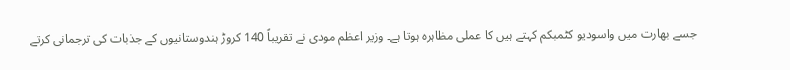جسے بھارت میں واسودیو کٹمبکم کہتے ہیں کا عملی مظاہرہ ہوتا ہے۔ وزیر اعظم مودی نے تقریباً 140 کروڑ ہندوستانیوں کے جذبات کی ترجمانی کرتے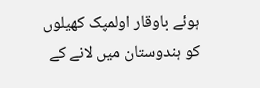ہوئے باوقار اولمپک کھیلوں کو ہندوستان میں لانے کے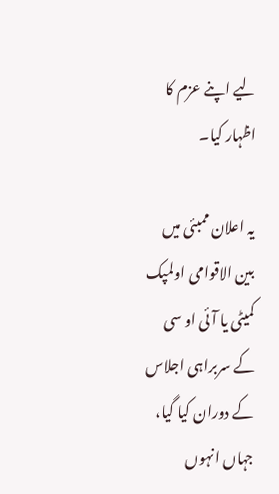لیے اپنے عزم کا اظہار کیا۔

یہ اعلان ممبئی میں بین الاقوامی اولمپک کمیٹی یا آئی او سی کے سربراہی اجلاس کے دوران کیا گیا، جہاں انہوں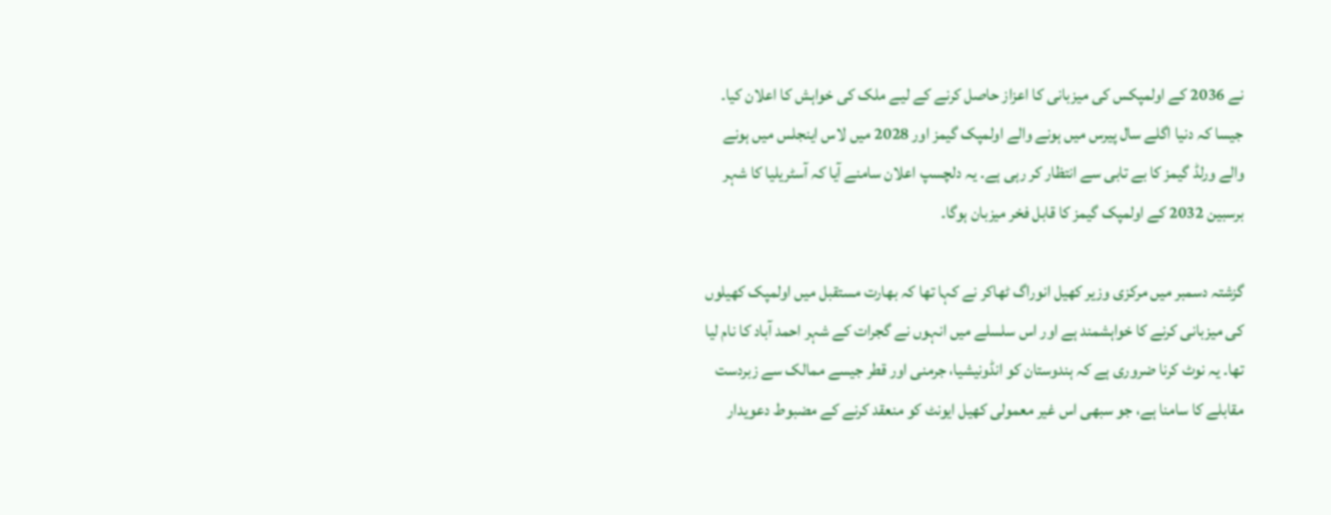نے 2036 کے اولمپکس کی میزبانی کا اعزاز حاصل کرنے کے لیے ملک کی خواہش کا اعلان کیا۔ جیسا کہ دنیا اگلے سال پیرس میں ہونے والے اولمپک گیمز اور 2028 میں لاس اینجلس میں ہونے والے ورلڈ گیمز کا بے تابی سے انتظار کر رہی ہے۔ یہ دلچسپ اعلان سامنے آیا کہ آسٹریلیا کا شہر برسبین 2032 کے اولمپک گیمز کا قابل فخر میزبان ہوگا۔

گزشتہ دسمبر میں مرکزی وزیر کھیل انوراگ ٹھاکر نے کہا تھا کہ بھارت مستقبل میں اولمپک کھیلوں کی میزبانی کرنے کا خواہشمند ہے اور اس سلسلے میں انہوں نے گجرات کے شہر احمد آباد کا نام لیا تھا۔ یہ نوٹ کرنا ضروری ہے کہ ہندوستان کو انڈونیشیا، جرمنی اور قطر جیسے ممالک سے زبردست مقابلے کا سامنا ہے، جو سبھی اس غیر معمولی کھیل ایونٹ کو منعقد کرنے کے مضبوط دعویدار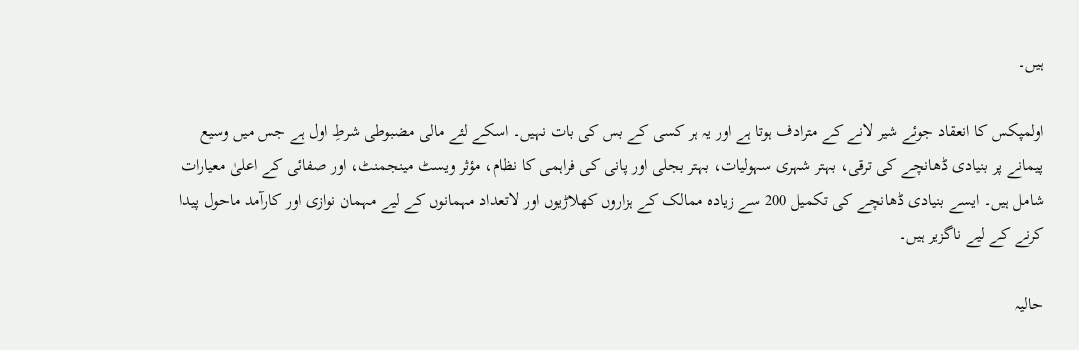ہیں۔

اولمپکس کا انعقاد جوئے شیر لانے کے مترادف ہوتا ہے اور یہ ہر کسی کے بس کی بات نہیں۔ اسکے لئے مالی مضبوطی شرطِ اول ہے جس میں وسیع پیمانے پر بنیادی ڈھانچے کی ترقی، بہتر شہری سہولیات، بہتر بجلی اور پانی کی فراہمی کا نظام، مؤثر ویسٹ مینجمنٹ، اور صفائی کے اعلیٰ معیارات شامل ہیں۔ ایسے بنیادی ڈھانچے کی تکمیل 200 سے زیادہ ممالک کے ہزاروں کھلاڑیوں اور لاتعداد مہمانوں کے لیے مہمان نوازی اور کارآمد ماحول پیدا کرنے کے لیے ناگزیر ہیں۔

حالیہ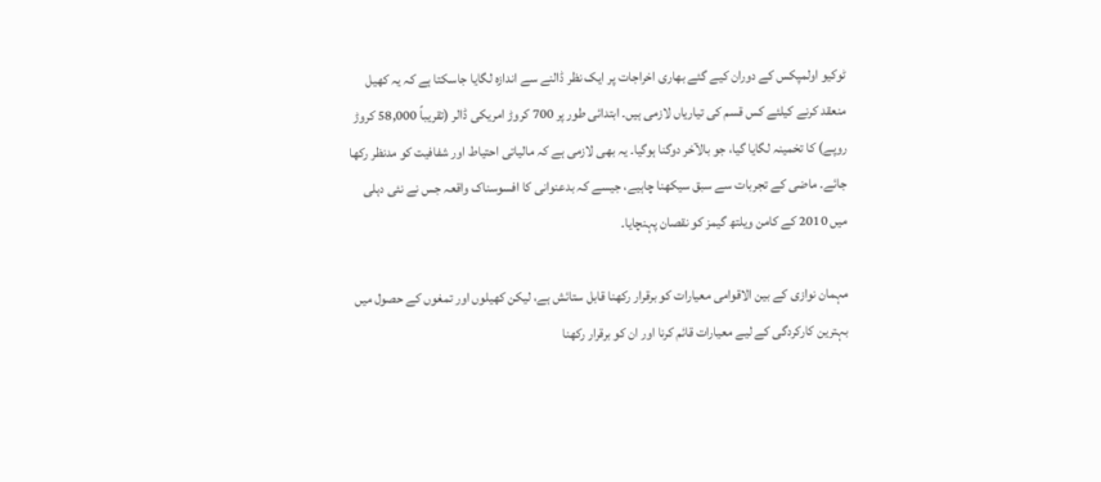ٹوکیو اولمپکس کے دوران کیے گئے بھاری اخراجات پر ایک نظر ڈالنے سے اندازہ لگایا جاسکتا ہے کہ یہ کھیل منعقد کرنے کیلئے کس قسم کی تیاریاں لازمی ہیں۔ ابتدائی طور پر 700 کروڑ امریکی ڈالر (تقریباً 58,000 کروڑ روپے) کا تخمینہ لگایا گیا، جو بالآخر دوگنا ہوگیا۔ یہ بھی لازمی ہے کہ مالیاتی احتیاط اور شفافیت کو مدنظر رکھا جائے۔ ماضی کے تجربات سے سبق سیکھنا چاہیے، جیسے کہ بدعنوانی کا افسوسناک واقعہ جس نے نئی دہلی میں 2010 کے کامن ویلتھ گیمز کو نقصان پہنچایا۔

مہمان نوازی کے بین الاقوامی معیارات کو برقرار رکھنا قابل ستائش ہے، لیکن کھیلوں اور تمغوں کے حصول میں بہترین کارکردگی کے لیے معیارات قائم کرنا اور ان کو برقرار رکھنا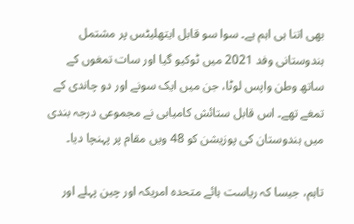بھی اتنا ہی اہم ہے۔ سوا سو قابل ایتھلیٹس پر مشتمل ہندوستانی وفد 2021 میں ٹوکیو گیا اور سات تمغوں کے ساتھ وطن واپس لوٹا، جن میں ایک سونے اور دو چاندی کے تمغے تھے۔ اس قابل ستائش کامیابی نے مجموعی درجہ بندی میں ہندوستان کی پوزیشن کو 48 ویں مقام پر پہنچا دیا۔

تاہم، جیسا کہ ریاست ہائے متحدہ امریکہ اور چین پہلے اور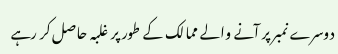دوسرے نمبر پر آنے والے ممالک کے طور پر غلبہ حاصل کر رہے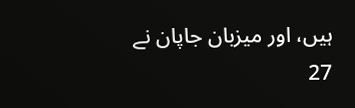ہیں، اور میزبان جاپان نے 27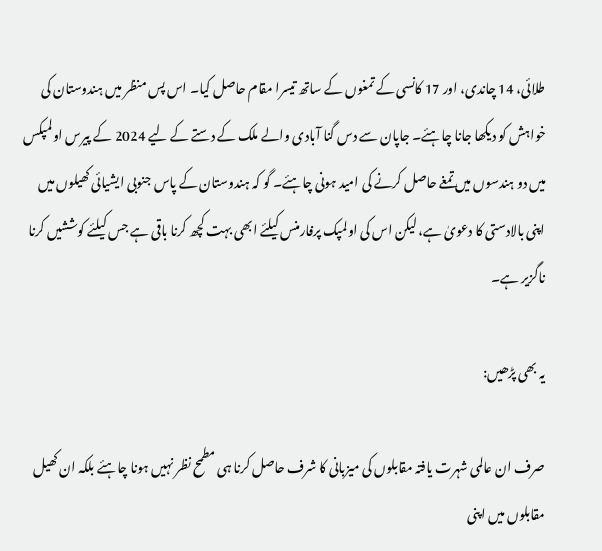طلائی، 14 چاندی، اور 17 کانسی کے تمغوں کے ساتھ تیسرا مقام حاصل کیا۔ اس پس منظر میں ہندوستان کی خواہش کو دیکھا جانا چاہئے۔ جاپان سے دس گنا آبادی والے ملک کے دستے کے لیے 2024 کے پیرس اولمپکس میں دو ہندسوں میں تمغے حاصل کرنے کی امید ہونی چاہئے۔ گو کہ ہندوستان کے پاس جنوبی ایشیائی کھیلوں میں اپنی بالادستی کا دعویٰ ہے، لیکن اس کی اولمپک پرفارمنس کیلئے ابھی بہت کچھ کرنا باقی ہے جس کیلئے کوششیں کرنا ناگزیر ہے۔

یہ بھی پڑھیں:

صرف ان عالمی شہرت یافتہ مقابلوں کی میزبانی کا شرف حاصل کرنا ہی مطمح نظر نہیں ہونا چاہئے بلکہ ان کھیل مقابلوں میں اپنی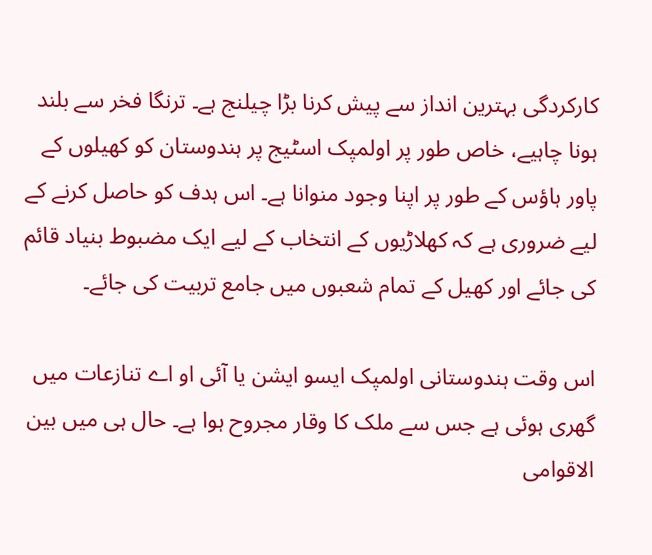کارکردگی بہترین انداز سے پیش کرنا بڑا چیلنج ہے۔ ترنگا فخر سے بلند ہونا چاہیے، خاص طور پر اولمپک اسٹیج پر ہندوستان کو کھیلوں کے پاور ہاؤس کے طور پر اپنا وجود منوانا ہے۔ اس ہدف کو حاصل کرنے کے لیے ضروری ہے کہ کھلاڑیوں کے انتخاب کے لیے ایک مضبوط بنیاد قائم کی جائے اور کھیل کے تمام شعبوں میں جامع تربیت کی جائے۔

اس وقت ہندوستانی اولمپک ایسو ایشن یا آئی او اے تنازعات میں گھری ہوئی ہے جس سے ملک کا وقار مجروح ہوا ہے۔ حال ہی میں بین الاقوامی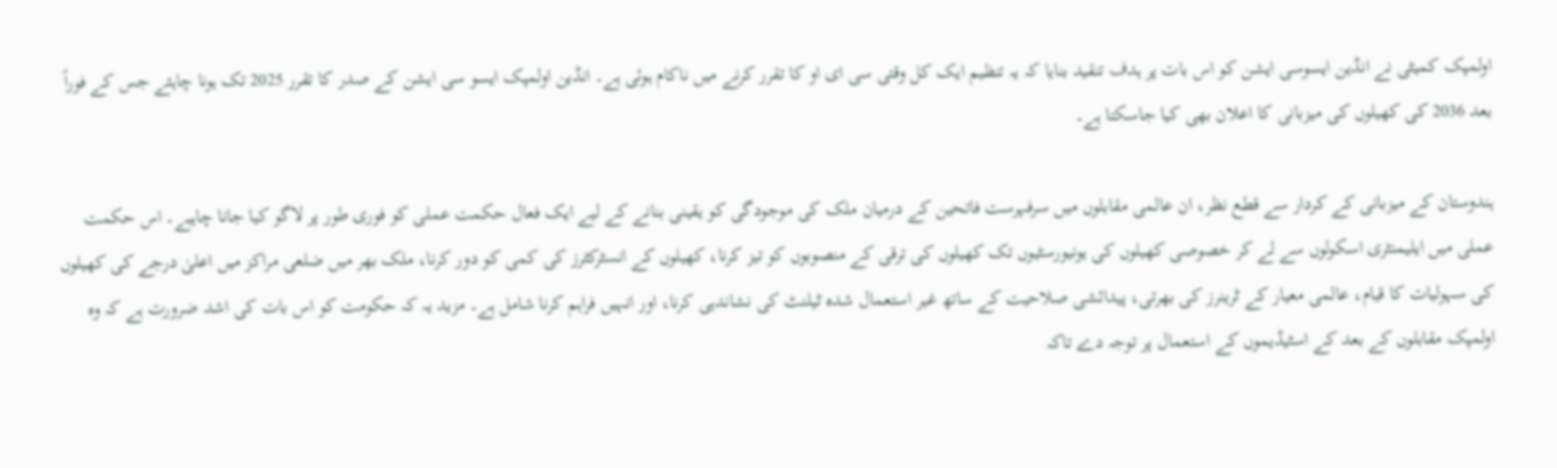اولمپک کمیٹی نے انڈین ایسوسی ایشن کو اس بات پر ہدف تنقید بنایا کہ یہ تنظیم ایک کل وقتی سی ای او کا تقرر کرنے میں ناکام ہوئی ہے۔ انڈین اولمپک ایسو سی ایشن کے صدر کا تقرر 2025 تک ہونا چاہئے جس کے فوراً بعد 2036 کی کھیلوں کی میزبانی کا اعلان بھی کیا جاسکتا ہے۔

ہندوستان کے میزبانی کے کردار سے قطع نظر، ان عالمی مقابلوں میں سرفہرست فاتحین کے درمیان ملک کی موجودگی کو یقینی بنانے کے لیے ایک فعال حکمت عملی کو فوری طور پر لاگو کیا جانا چاہیے۔ اس حکمت عملی میں ایلیمنٹری اسکولوں سے لے کر خصوصی کھیلوں کی یونیورسٹیوں تک کھیلوں کی ترقی کے منصوبوں کو تیز کرنا، کھیلوں کے انسٹرکٹرز کی کمی کو دور کرنا، ملک بھر میں ضلعی مراکز میں اعلیٰ درجے کی کھیلوں کی سہولیات کا قیام، عالمی معیار کے ٹرینرز کی بھرتی، پیدائشی صلاحیت کے ساتھ غیر استعمال شدہ ٹیلنٹ کی نشاندہی کرنا، اور انہیں فراہم کرنا شامل ہے۔ مزید یہ کہ حکومت کو اس بات کی اشد ضرورت ہے کہ وہ اولمپک مقابلوں کے بعد کے اسٹیڈیموں کے استعمال پر توجہ دے تاکہ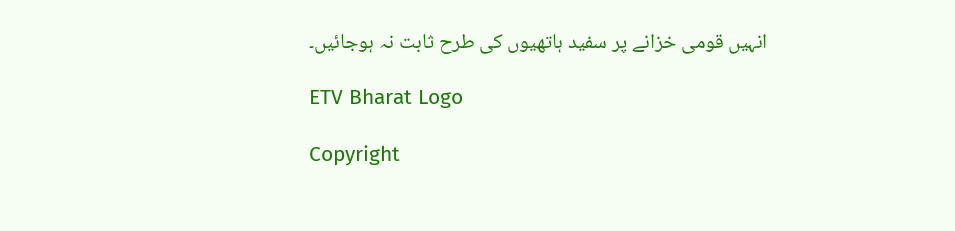انہیں قومی خزانے پر سفید ہاتھیوں کی طرح ثابت نہ ہوجائیں۔

ETV Bharat Logo

Copyright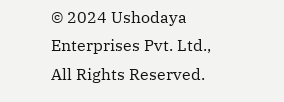© 2024 Ushodaya Enterprises Pvt. Ltd., All Rights Reserved.